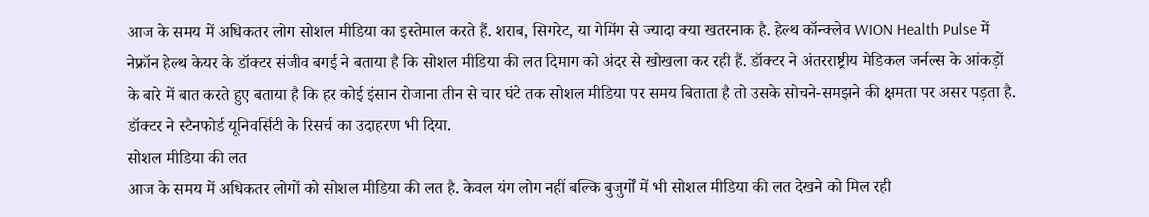आज के समय में अधिकतर लोग सोशल मीडिया का इस्तेमाल करते हैं. शराब, सिगरेट, या गेमिंग से ज्यादा क्या खतरनाक है. हेल्थ कॉन्क्लेव WION Health Pulse में नेफ्रॉन हेल्थ केयर के डॉक्टर संजीव बगई ने बताया है कि सोशल मीडिया की लत दिमाग को अंदर से खोखला कर रही हैं. डॉक्टर ने अंतरराष्ट्रीय मेडिकल जर्नल्स के आंकड़ों के बारे में बात करते हुए बताया है कि हर कोई इंसान रोजाना तीन से चार घंटे तक सोशल मीडिया पर समय बिताता है तो उसके सोचने-समझने की क्षमता पर असर पड़ता है. डॉक्टर ने स्टैनफोर्ड यूनिवर्सिटी के रिसर्च का उदाहरण भी दिया.
सोशल मीडिया की लत
आज के समय में अधिकतर लोगों को सोशल मीडिया की लत है. केवल यंग लोग नहीं बल्कि बुजुर्गों में भी सोशल मीडिया की लत देखने को मिल रही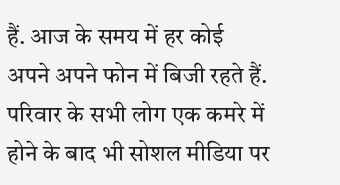हैं. आज के समय में हर कोई अपने अपने फोन में बिजी रहते हैं. परिवार के सभी लोग एक कमरे में होने के बाद भी सोशल मीडिया पर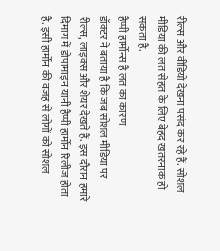रील्स और वीडियो देखना पसंद कर रहे हैं. सोशल मीडिया की लत सेहत के लिए बेहद खतरनाक हो सकता है.
हैप्पी हार्मोन्स है लत का कारण
डॉक्टर ने बताया है कि जब सोशल मीडिया पर रील्स, लाइक्स और शेयर देखते हैं. इस दौरान हमारे दिमाग में डोपामाइन यानी हैप्पी हार्मोन रिलीज होता है. इसी हार्मोन की वजह से लोगों को सोशल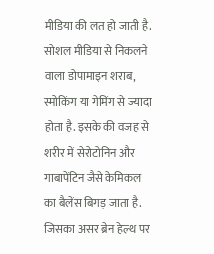मीडिया की लत हो जाती है. सोशल मीडिया से निकलने वाला डोपामाइन शराब, स्मोकिंग या गेमिंग से ज्यादा होता है. इसके की वजह से शरीर में सेरोटोनिन और गाबापेंटिन जैसे केमिकल का बैलेंस बिगड़ जाता है. जिसका असर ब्रेन हेल्थ पर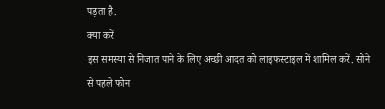पड़ता है.
क्या करें
इस समस्या से निजात पाने के लिए अच्छी आदत को लाइफस्टाइल में शामिल करें. सोने से पहले फोन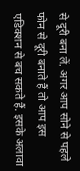से दूरी बना लें. अगर आप सोने से पहले फोन से दूरी बनाते हैं तो आप इस एडिक्शन से बच सकते हैं. इसके अलावा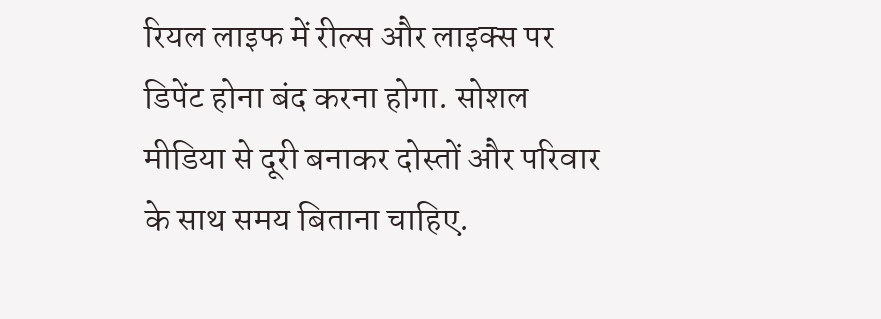रियल लाइफ में रील्स और लाइक्स पर डिपेंट होना बंद करना होगा. सोशल मीडिया से दूरी बनाकर दोस्तों और परिवार के साथ समय बिताना चाहिए.